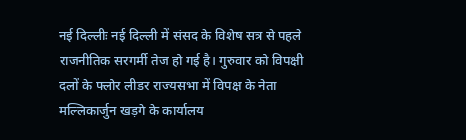नई दिल्लीः नई दिल्ली में संसद के विशेष सत्र से पहले राजनीतिक सरगर्मी तेज हो गई है। गुरुवार को विपक्षी दलों के फ्लोर लीडर राज्यसभा में विपक्ष के नेता मल्लिकार्जुन खड़गे के कार्यालय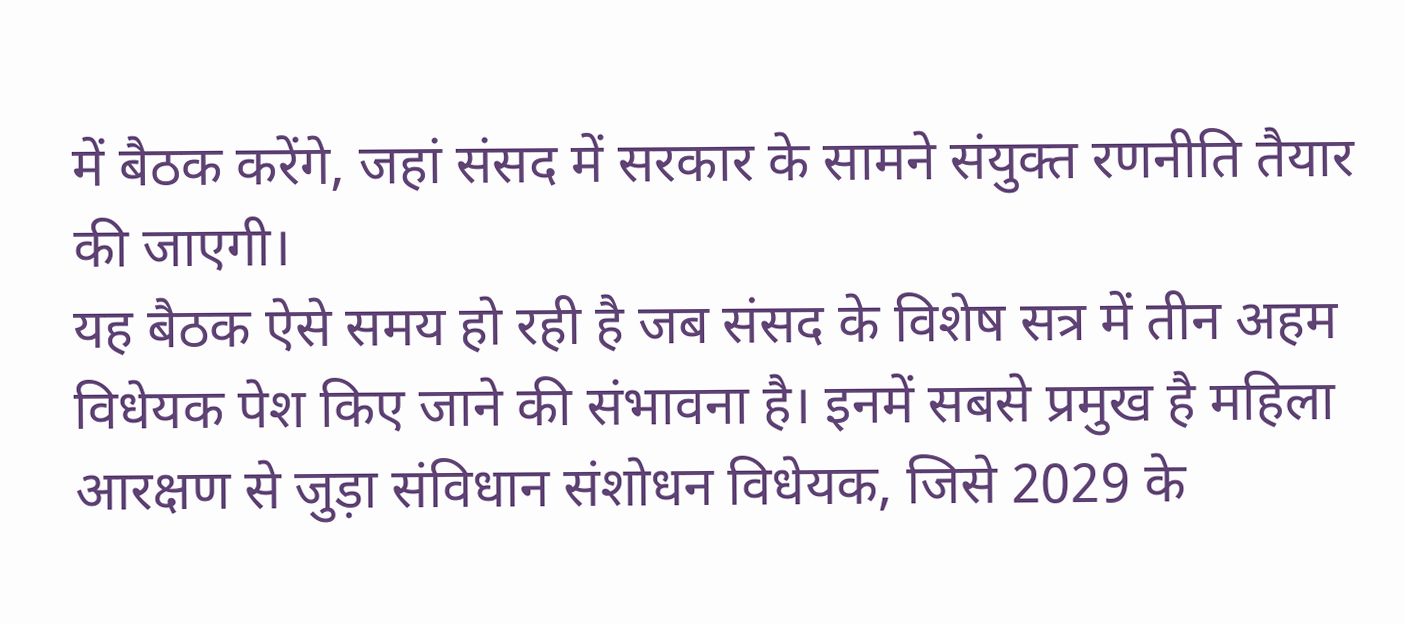में बैठक करेंगे, जहां संसद में सरकार के सामने संयुक्त रणनीति तैयार की जाएगी।
यह बैठक ऐसे समय हो रही है जब संसद के विशेष सत्र में तीन अहम विधेयक पेश किए जाने की संभावना है। इनमें सबसे प्रमुख है महिला आरक्षण से जुड़ा संविधान संशोधन विधेयक, जिसे 2029 के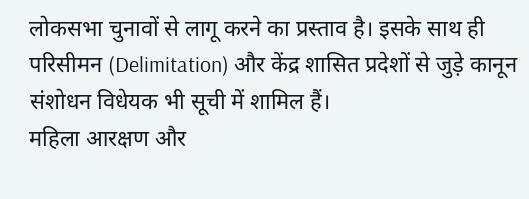लोकसभा चुनावों से लागू करने का प्रस्ताव है। इसके साथ ही परिसीमन (Delimitation) और केंद्र शासित प्रदेशों से जुड़े कानून संशोधन विधेयक भी सूची में शामिल हैं।
महिला आरक्षण और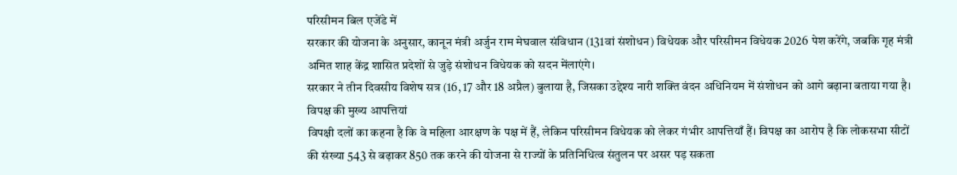परिसीमन बिल एजेंडे में
सरकार की योजना के अनुसार, कानून मंत्री अर्जुन राम मेघवाल संविधान (131वां संशोधन) विधेयक और परिसीमन विधेयक 2026 पेश करेंगे, जबकि गृह मंत्री अमित शाह केंद्र शासित प्रदेशों से जुड़े संशोधन विधेयक को सदन मेंलाएंगे।
सरकार ने तीन दिवसीय विशेष सत्र (16, 17 और 18 अप्रैल) बुलाया है, जिसका उद्देश्य नारी शक्ति वंदन अधिनियम में संशोधन को आगे बढ़ाना बताया गया है।
विपक्ष की मुख्य आपत्तियां
विपक्षी दलों का कहना है कि वे महिला आरक्षण के पक्ष में हैं, लेकिन परिसीमन विधेयक को लेकर गंभीर आपत्तियाँ हैं। विपक्ष का आरोप है कि लोकसभा सीटों की संख्या 543 से बढ़ाकर 850 तक करने की योजना से राज्यों के प्रतिनिधित्व संतुलन पर असर पड़ सकता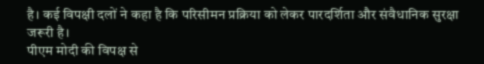है। कई विपक्षी दलों ने कहा है कि परिसीमन प्रक्रिया को लेकर पारदर्शिता और संवैधानिक सुरक्षा जरूरी है।
पीएम मोदी की विपक्ष से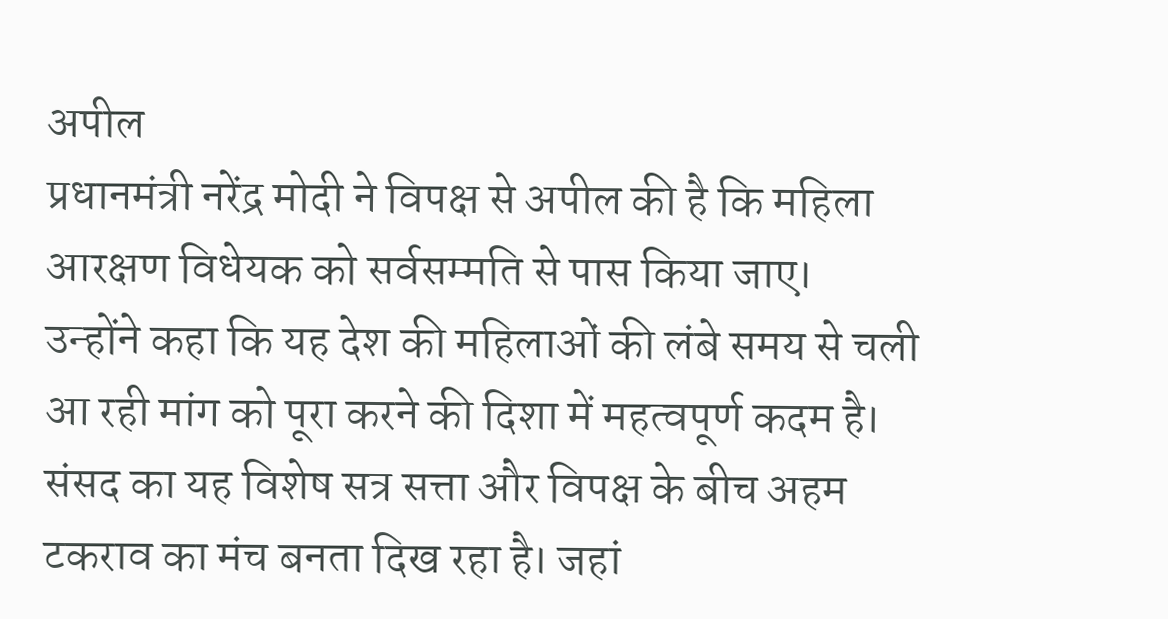अपील
प्रधानमंत्री नरेंद्र मोदी ने विपक्ष से अपील की है कि महिला आरक्षण विधेयक को सर्वसम्मति से पास किया जाए। उन्होंने कहा कि यह देश की महिलाओं की लंबे समय से चली आ रही मांग को पूरा करने की दिशा में महत्वपूर्ण कदम है।
संसद का यह विशेष सत्र सत्ता और विपक्ष के बीच अहम टकराव का मंच बनता दिख रहा है। जहां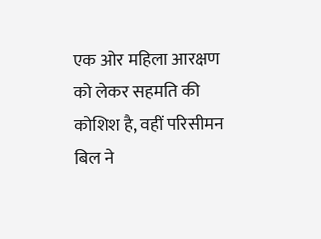एक ओर महिला आरक्षण को लेकर सहमति की कोशिश है, वहीं परिसीमन बिल ने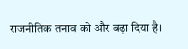राजनीतिक तनाव को और बढ़ा दिया है।